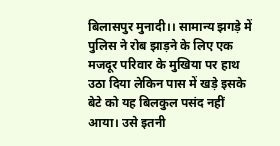बिलासपुर मुनादी।। सामान्य झगड़े में पुलिस ने रोब झाड़ने के लिए एक मजदूर परिवार के मुखिया पर हाथ उठा दिया लेकिन पास में खड़े इसके बेटे को यह बिलकुल पसंद नहीं आया। उसे इतनी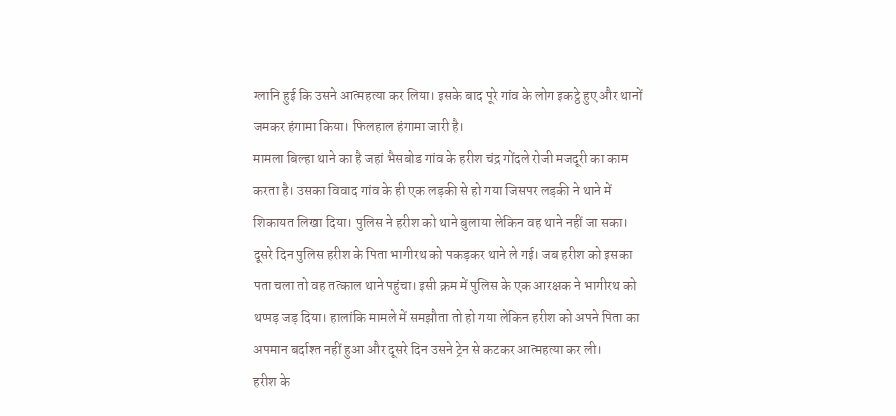ग्लानि हुई कि उसने आत्महत्या कर लिया। इसके बाद पूरे गांव के लोग इकट्ठे हुए और थानों जमकर हंगामा किया। फिलहाल हंगामा जारी है।
मामला बिल्हा थाने का है जहां भैसबोड गांव के हरीश चंद्र गोंदले रोजी मजदूरी का काम करता है। उसका विवाद गांव के ही एक लड़की से हो गया जिसपर लड़की ने थाने में शिकायत लिखा दिया। पुलिस ने हरीश को थाने बुलाया लेकिन वह थाने नहीं जा सका। दूसरे दिन पुलिस हरीश के पिता भागीरथ को पकड़कर थाने ले गई। जब हरीश को इसका पता चला तो वह तत्काल थाने पहुंचा। इसी क्रम में पुलिस के एक आरक्षक ने भागीरथ को थप्पड़ जड़ दिया। हालांकि मामले में समझौता तो हो गया लेकिन हरीश को अपने पिता का अपमान बर्दाश्त नहीं हुआ और दूसरे दिन उसने ट्रेन से कटकर आत्महत्या कर ली।
हरीश के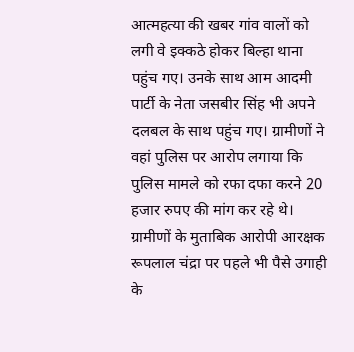आत्महत्या की खबर गांव वालों को लगी वे इक्कठे होकर बिल्हा थाना पहुंच गए। उनके साथ आम आदमी पार्टी के नेता जसबीर सिंह भी अपने दलबल के साथ पहुंच गए। ग्रामीणों ने वहां पुलिस पर आरोप लगाया कि पुलिस मामले को रफा दफा करने 20 हजार रुपए की मांग कर रहे थे। ग्रामीणों के मुताबिक आरोपी आरक्षक रूपलाल चंद्रा पर पहले भी पैसे उगाही के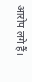आरोप लगे हैं।